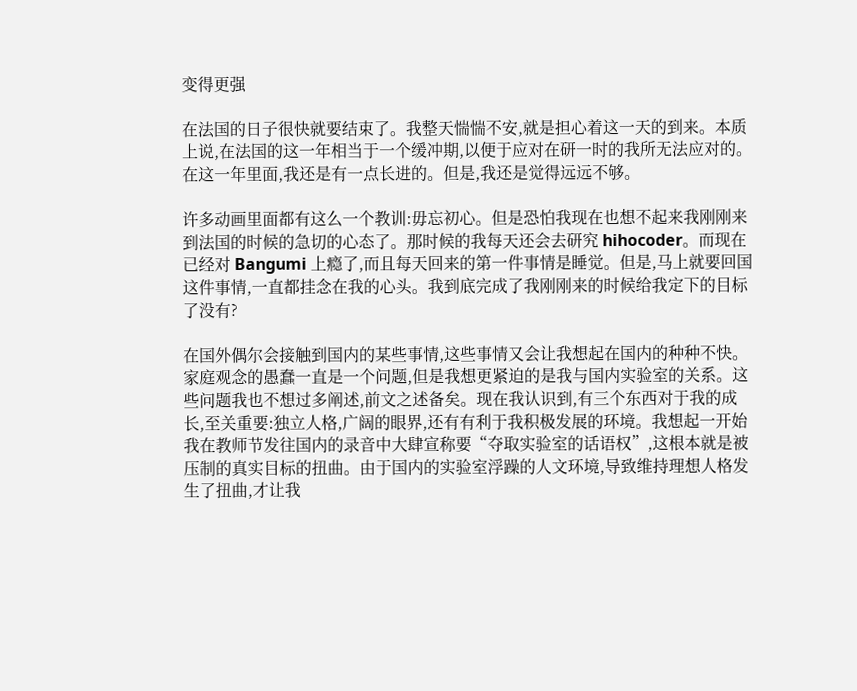变得更强

在法国的日子很快就要结束了。我整天惴惴不安,就是担心着这一天的到来。本质上说,在法国的这一年相当于一个缓冲期,以便于应对在研一时的我所无法应对的。在这一年里面,我还是有一点长进的。但是,我还是觉得远远不够。

许多动画里面都有这么一个教训:毋忘初心。但是恐怕我现在也想不起来我刚刚来到法国的时候的急切的心态了。那时候的我每天还会去研究 hihocoder。而现在已经对 Bangumi 上瘾了,而且每天回来的第一件事情是睡觉。但是,马上就要回国这件事情,一直都挂念在我的心头。我到底完成了我刚刚来的时候给我定下的目标了没有?

在国外偶尔会接触到国内的某些事情,这些事情又会让我想起在国内的种种不快。家庭观念的愚蠢一直是一个问题,但是我想更紧迫的是我与国内实验室的关系。这些问题我也不想过多阐述,前文之述备矣。现在我认识到,有三个东西对于我的成长,至关重要:独立人格,广阔的眼界,还有有利于我积极发展的环境。我想起一开始我在教师节发往国内的录音中大肆宣称要“夺取实验室的话语权”,这根本就是被压制的真实目标的扭曲。由于国内的实验室浮躁的人文环境,导致维持理想人格发生了扭曲,才让我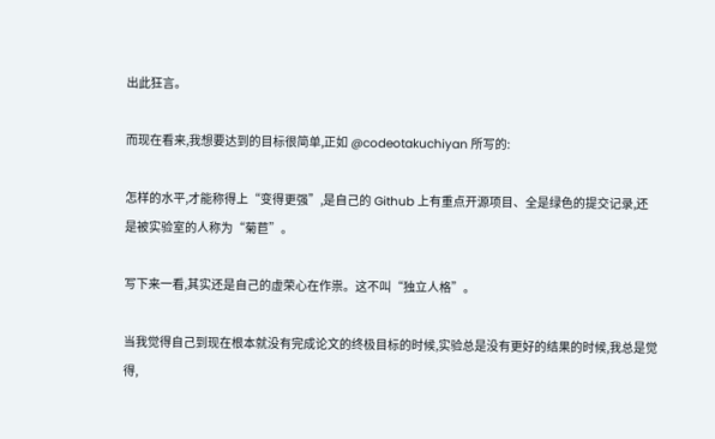出此狂言。

而现在看来,我想要达到的目标很简单,正如 @codeotakuchiyan 所写的:

怎样的水平,才能称得上“变得更强”,是自己的 Github 上有重点开源项目、全是绿色的提交记录,还是被实验室的人称为“菊苣”。

写下来一看,其实还是自己的虚荣心在作祟。这不叫“独立人格”。

当我觉得自己到现在根本就没有完成论文的终极目标的时候,实验总是没有更好的结果的时候,我总是觉得,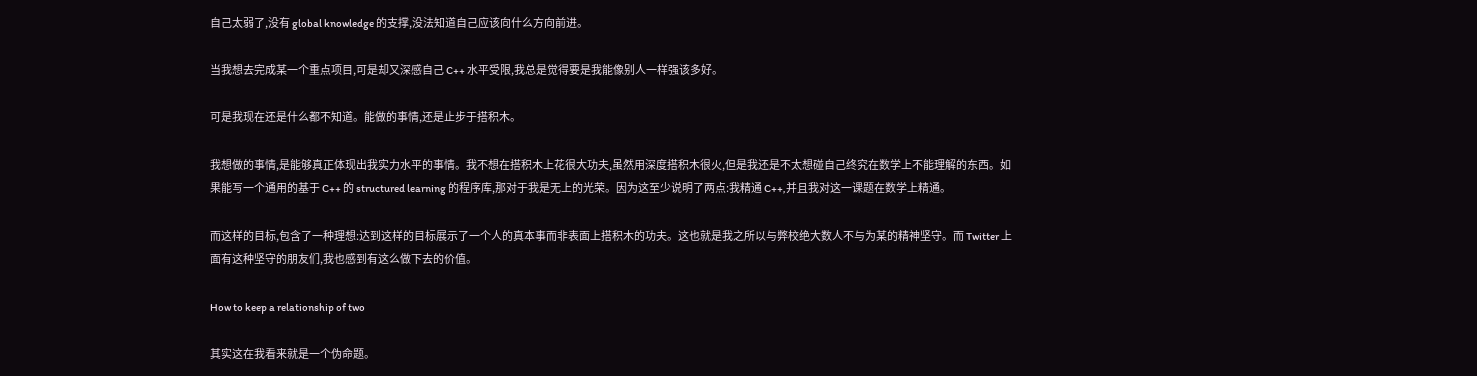自己太弱了,没有 global knowledge 的支撑,没法知道自己应该向什么方向前进。

当我想去完成某一个重点项目,可是却又深感自己 C++ 水平受限,我总是觉得要是我能像别人一样强该多好。

可是我现在还是什么都不知道。能做的事情,还是止步于搭积木。

我想做的事情,是能够真正体现出我实力水平的事情。我不想在搭积木上花很大功夫,虽然用深度搭积木很火,但是我还是不太想碰自己终究在数学上不能理解的东西。如果能写一个通用的基于 C++ 的 structured learning 的程序库,那对于我是无上的光荣。因为这至少说明了两点:我精通 C++,并且我对这一课题在数学上精通。

而这样的目标,包含了一种理想:达到这样的目标展示了一个人的真本事而非表面上搭积木的功夫。这也就是我之所以与弊校绝大数人不与为某的精神坚守。而 Twitter 上面有这种坚守的朋友们,我也感到有这么做下去的价值。

How to keep a relationship of two

其实这在我看来就是一个伪命题。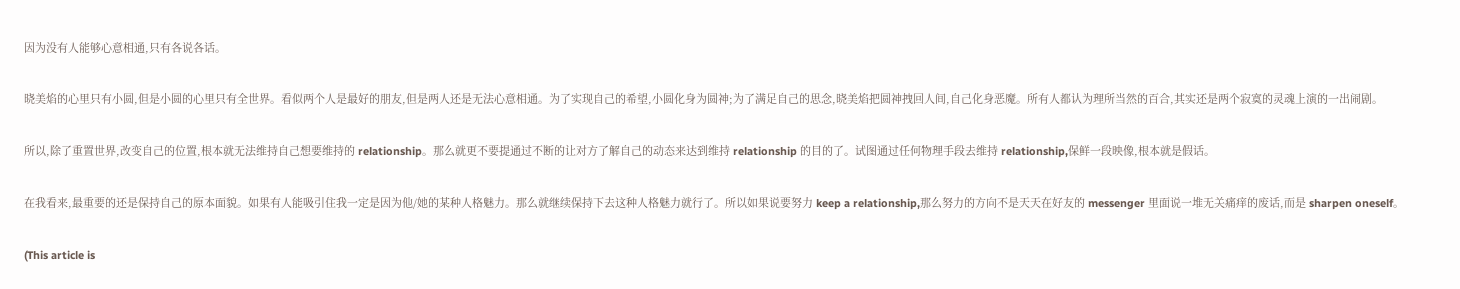因为没有人能够心意相通,只有各说各话。

晓美焰的心里只有小圆,但是小圆的心里只有全世界。看似两个人是最好的朋友,但是两人还是无法心意相通。为了实现自己的希望,小圆化身为圆神;为了满足自己的思念,晓美焰把圆神拽回人间,自己化身恶魔。所有人都认为理所当然的百合,其实还是两个寂寞的灵魂上演的一出闹剧。

所以,除了重置世界,改变自己的位置,根本就无法维持自己想要维持的 relationship。那么就更不要提通过不断的让对方了解自己的动态来达到维持 relationship 的目的了。试图通过任何物理手段去维持 relationship,保鲜一段映像,根本就是假话。

在我看来,最重要的还是保持自己的原本面貌。如果有人能吸引住我一定是因为他/她的某种人格魅力。那么就继续保持下去这种人格魅力就行了。所以如果说要努力 keep a relationship,那么努力的方向不是天天在好友的 messenger 里面说一堆无关痛痒的废话,而是 sharpen oneself。

(This article is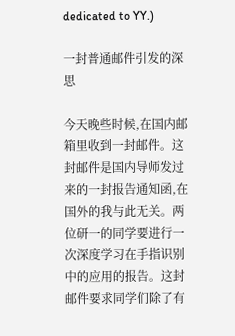dedicated to YY.)

一封普通邮件引发的深思

今天晚些时候,在国内邮箱里收到一封邮件。这封邮件是国内导师发过来的一封报告通知函,在国外的我与此无关。两位研一的同学要进行一次深度学习在手指识别中的应用的报告。这封邮件要求同学们除了有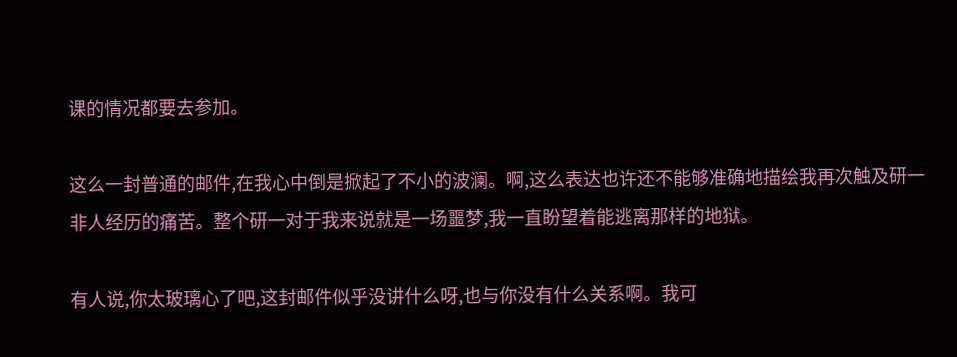课的情况都要去参加。

这么一封普通的邮件,在我心中倒是掀起了不小的波澜。啊,这么表达也许还不能够准确地描绘我再次触及研一非人经历的痛苦。整个研一对于我来说就是一场噩梦,我一直盼望着能逃离那样的地狱。

有人说,你太玻璃心了吧,这封邮件似乎没讲什么呀,也与你没有什么关系啊。我可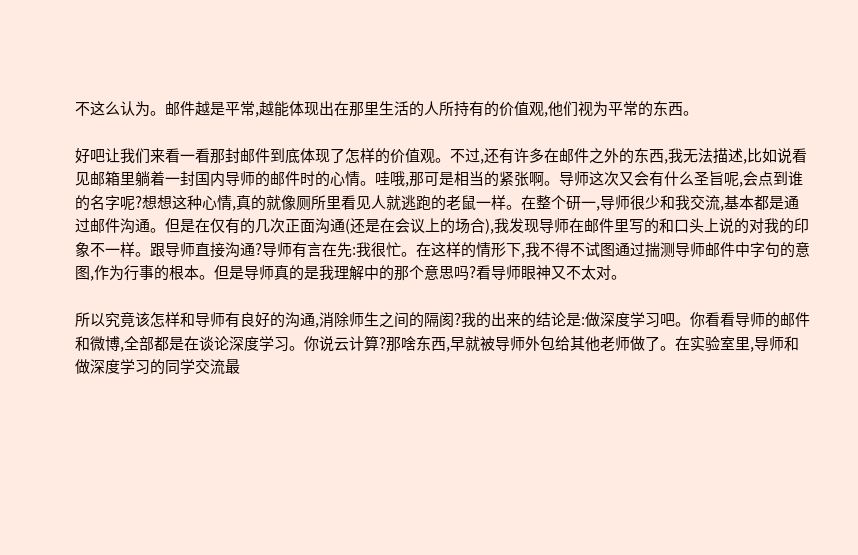不这么认为。邮件越是平常,越能体现出在那里生活的人所持有的价值观,他们视为平常的东西。

好吧让我们来看一看那封邮件到底体现了怎样的价值观。不过,还有许多在邮件之外的东西,我无法描述,比如说看见邮箱里躺着一封国内导师的邮件时的心情。哇哦,那可是相当的紧张啊。导师这次又会有什么圣旨呢,会点到谁的名字呢?想想这种心情,真的就像厕所里看见人就逃跑的老鼠一样。在整个研一,导师很少和我交流,基本都是通过邮件沟通。但是在仅有的几次正面沟通(还是在会议上的场合),我发现导师在邮件里写的和口头上说的对我的印象不一样。跟导师直接沟通?导师有言在先:我很忙。在这样的情形下,我不得不试图通过揣测导师邮件中字句的意图,作为行事的根本。但是导师真的是我理解中的那个意思吗?看导师眼神又不太对。

所以究竟该怎样和导师有良好的沟通,消除师生之间的隔阂?我的出来的结论是:做深度学习吧。你看看导师的邮件和微博,全部都是在谈论深度学习。你说云计算?那啥东西,早就被导师外包给其他老师做了。在实验室里,导师和做深度学习的同学交流最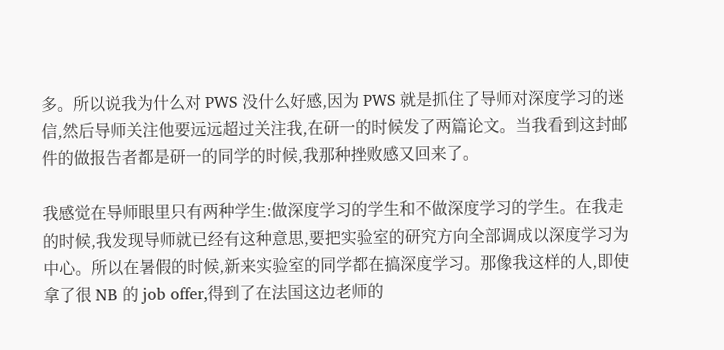多。所以说我为什么对 PWS 没什么好感,因为 PWS 就是抓住了导师对深度学习的迷信,然后导师关注他要远远超过关注我,在研一的时候发了两篇论文。当我看到这封邮件的做报告者都是研一的同学的时候,我那种挫败感又回来了。

我感觉在导师眼里只有两种学生:做深度学习的学生和不做深度学习的学生。在我走的时候,我发现导师就已经有这种意思,要把实验室的研究方向全部调成以深度学习为中心。所以在暑假的时候,新来实验室的同学都在搞深度学习。那像我这样的人,即使拿了很 NB 的 job offer,得到了在法国这边老师的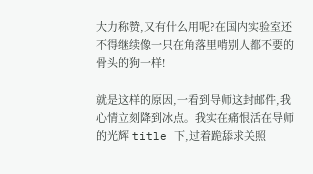大力称赞,又有什么用呢?在国内实验室还不得继续像一只在角落里啃别人都不要的骨头的狗一样!

就是这样的原因,一看到导师这封邮件,我心情立刻降到冰点。我实在痛恨活在导师的光辉 title 下,过着跪舔求关照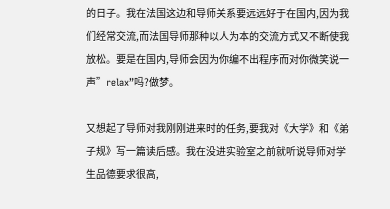的日子。我在法国这边和导师关系要远远好于在国内,因为我们经常交流,而法国导师那种以人为本的交流方式又不断使我放松。要是在国内,导师会因为你编不出程序而对你微笑说一声”relax”吗?做梦。

又想起了导师对我刚刚进来时的任务,要我对《大学》和《弟子规》写一篇读后感。我在没进实验室之前就听说导师对学生品德要求很高,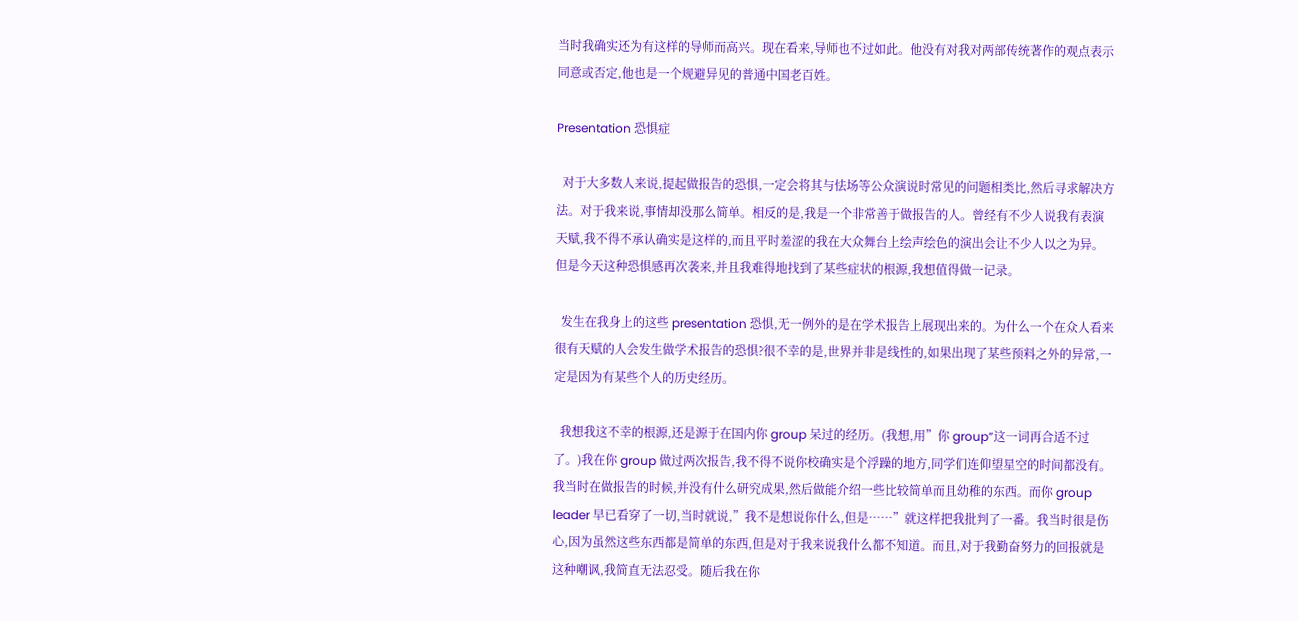当时我确实还为有这样的导师而高兴。现在看来,导师也不过如此。他没有对我对两部传统著作的观点表示同意或否定,他也是一个规避异见的普通中国老百姓。

Presentation 恐惧症

  对于大多数人来说,提起做报告的恐惧,一定会将其与怯场等公众演说时常见的问题相类比,然后寻求解决方法。对于我来说,事情却没那么简单。相反的是,我是一个非常善于做报告的人。曾经有不少人说我有表演天赋,我不得不承认确实是这样的,而且平时羞涩的我在大众舞台上绘声绘色的演出会让不少人以之为异。但是今天这种恐惧感再次袭来,并且我难得地找到了某些症状的根源,我想值得做一记录。

  发生在我身上的这些 presentation 恐惧,无一例外的是在学术报告上展现出来的。为什么一个在众人看来很有天赋的人会发生做学术报告的恐惧?很不幸的是,世界并非是线性的,如果出现了某些预料之外的异常,一定是因为有某些个人的历史经历。

  我想我这不幸的根源,还是源于在国内你 group 呆过的经历。(我想,用”你 group”这一词再合适不过了。)我在你 group 做过两次报告,我不得不说你校确实是个浮躁的地方,同学们连仰望星空的时间都没有。我当时在做报告的时候,并没有什么研究成果,然后做能介绍一些比较简单而且幼稚的东西。而你 group leader 早已看穿了一切,当时就说,”我不是想说你什么,但是……”就这样把我批判了一番。我当时很是伤心,因为虽然这些东西都是简单的东西,但是对于我来说我什么都不知道。而且,对于我勤奋努力的回报就是这种嘲讽,我简直无法忍受。随后我在你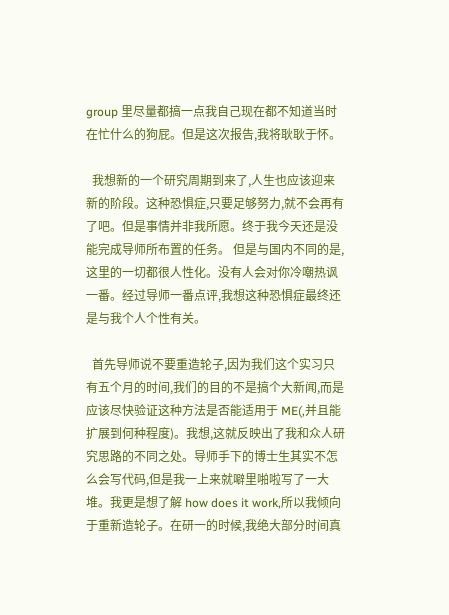group 里尽量都搞一点我自己现在都不知道当时在忙什么的狗屁。但是这次报告,我将耿耿于怀。

  我想新的一个研究周期到来了,人生也应该迎来新的阶段。这种恐惧症,只要足够努力,就不会再有了吧。但是事情并非我所愿。终于我今天还是没能完成导师所布置的任务。 但是与国内不同的是,这里的一切都很人性化。没有人会对你冷嘲热讽一番。经过导师一番点评,我想这种恐惧症最终还是与我个人个性有关。

  首先导师说不要重造轮子,因为我们这个实习只有五个月的时间,我们的目的不是搞个大新闻,而是应该尽快验证这种方法是否能适用于 ME(,并且能扩展到何种程度)。我想,这就反映出了我和众人研究思路的不同之处。导师手下的博士生其实不怎么会写代码,但是我一上来就噼里啪啦写了一大堆。我更是想了解 how does it work,所以我倾向于重新造轮子。在研一的时候,我绝大部分时间真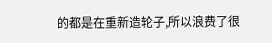的都是在重新造轮子,所以浪费了很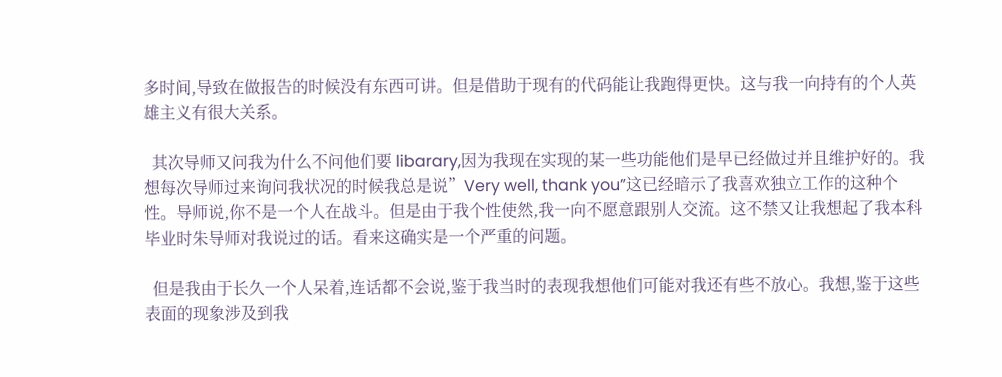多时间,导致在做报告的时候没有东西可讲。但是借助于现有的代码能让我跑得更快。这与我一向持有的个人英雄主义有很大关系。

  其次导师又问我为什么不问他们要 libarary,因为我现在实现的某一些功能他们是早已经做过并且维护好的。我想每次导师过来询问我状况的时候我总是说”Very well, thank you”这已经暗示了我喜欢独立工作的这种个性。导师说,你不是一个人在战斗。但是由于我个性使然,我一向不愿意跟别人交流。这不禁又让我想起了我本科毕业时朱导师对我说过的话。看来这确实是一个严重的问题。

  但是我由于长久一个人呆着,连话都不会说,鉴于我当时的表现我想他们可能对我还有些不放心。我想,鉴于这些表面的现象涉及到我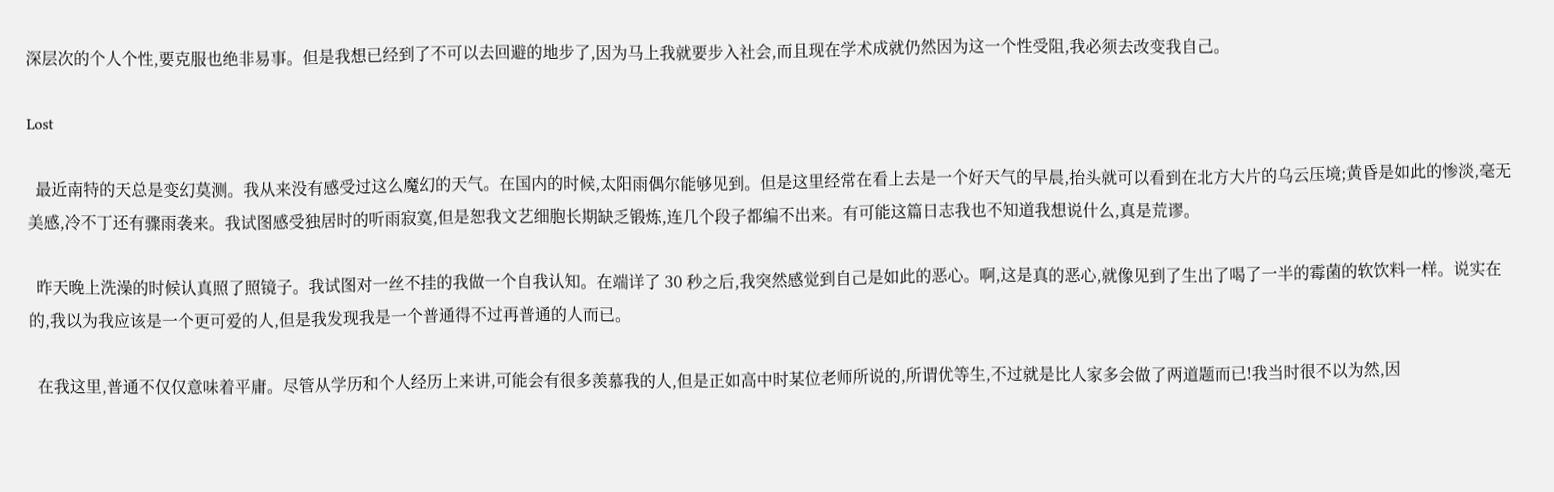深层次的个人个性,要克服也绝非易事。但是我想已经到了不可以去回避的地步了,因为马上我就要步入社会,而且现在学术成就仍然因为这一个性受阻,我必须去改变我自己。

Lost

  最近南特的天总是变幻莫测。我从来没有感受过这么魔幻的天气。在国内的时候,太阳雨偶尔能够见到。但是这里经常在看上去是一个好天气的早晨,抬头就可以看到在北方大片的乌云压境;黄昏是如此的惨淡,毫无美感,冷不丁还有骤雨袭来。我试图感受独居时的听雨寂寞,但是恕我文艺细胞长期缺乏锻炼,连几个段子都编不出来。有可能这篇日志我也不知道我想说什么,真是荒谬。

  昨天晚上洗澡的时候认真照了照镜子。我试图对一丝不挂的我做一个自我认知。在端详了 30 秒之后,我突然感觉到自己是如此的恶心。啊,这是真的恶心,就像见到了生出了喝了一半的霉菌的软饮料一样。说实在的,我以为我应该是一个更可爱的人,但是我发现我是一个普通得不过再普通的人而已。

  在我这里,普通不仅仅意味着平庸。尽管从学历和个人经历上来讲,可能会有很多羡慕我的人,但是正如高中时某位老师所说的,所谓优等生,不过就是比人家多会做了两道题而已!我当时很不以为然,因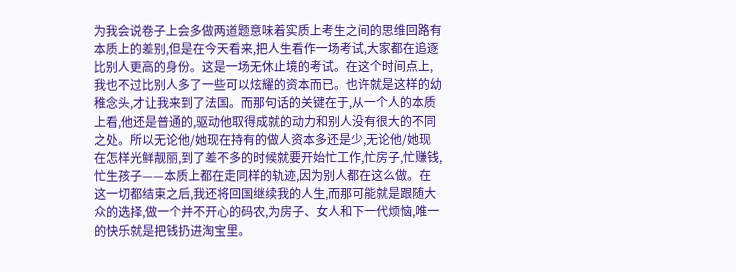为我会说卷子上会多做两道题意味着实质上考生之间的思维回路有本质上的差别,但是在今天看来,把人生看作一场考试,大家都在追逐比别人更高的身份。这是一场无休止境的考试。在这个时间点上,我也不过比别人多了一些可以炫耀的资本而已。也许就是这样的幼稚念头,才让我来到了法国。而那句话的关键在于,从一个人的本质上看,他还是普通的,驱动他取得成就的动力和别人没有很大的不同之处。所以无论他/她现在持有的做人资本多还是少,无论他/她现在怎样光鲜靓丽,到了差不多的时候就要开始忙工作,忙房子,忙赚钱,忙生孩子——本质上都在走同样的轨迹,因为别人都在这么做。在这一切都结束之后,我还将回国继续我的人生,而那可能就是跟随大众的选择,做一个并不开心的码农,为房子、女人和下一代烦恼,唯一的快乐就是把钱扔进淘宝里。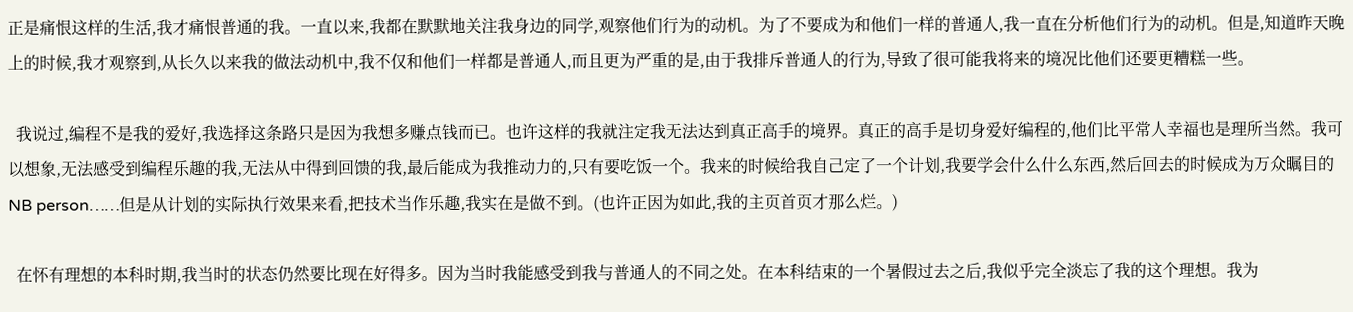正是痛恨这样的生活,我才痛恨普通的我。一直以来,我都在默默地关注我身边的同学,观察他们行为的动机。为了不要成为和他们一样的普通人,我一直在分析他们行为的动机。但是,知道昨天晚上的时候,我才观察到,从长久以来我的做法动机中,我不仅和他们一样都是普通人,而且更为严重的是,由于我排斥普通人的行为,导致了很可能我将来的境况比他们还要更糟糕一些。

  我说过,编程不是我的爱好,我选择这条路只是因为我想多赚点钱而已。也许这样的我就注定我无法达到真正高手的境界。真正的高手是切身爱好编程的,他们比平常人幸福也是理所当然。我可以想象,无法感受到编程乐趣的我,无法从中得到回馈的我,最后能成为我推动力的,只有要吃饭一个。我来的时候给我自己定了一个计划,我要学会什么什么东西,然后回去的时候成为万众瞩目的 NB person……但是从计划的实际执行效果来看,把技术当作乐趣,我实在是做不到。(也许正因为如此,我的主页首页才那么烂。)

  在怀有理想的本科时期,我当时的状态仍然要比现在好得多。因为当时我能感受到我与普通人的不同之处。在本科结束的一个暑假过去之后,我似乎完全淡忘了我的这个理想。我为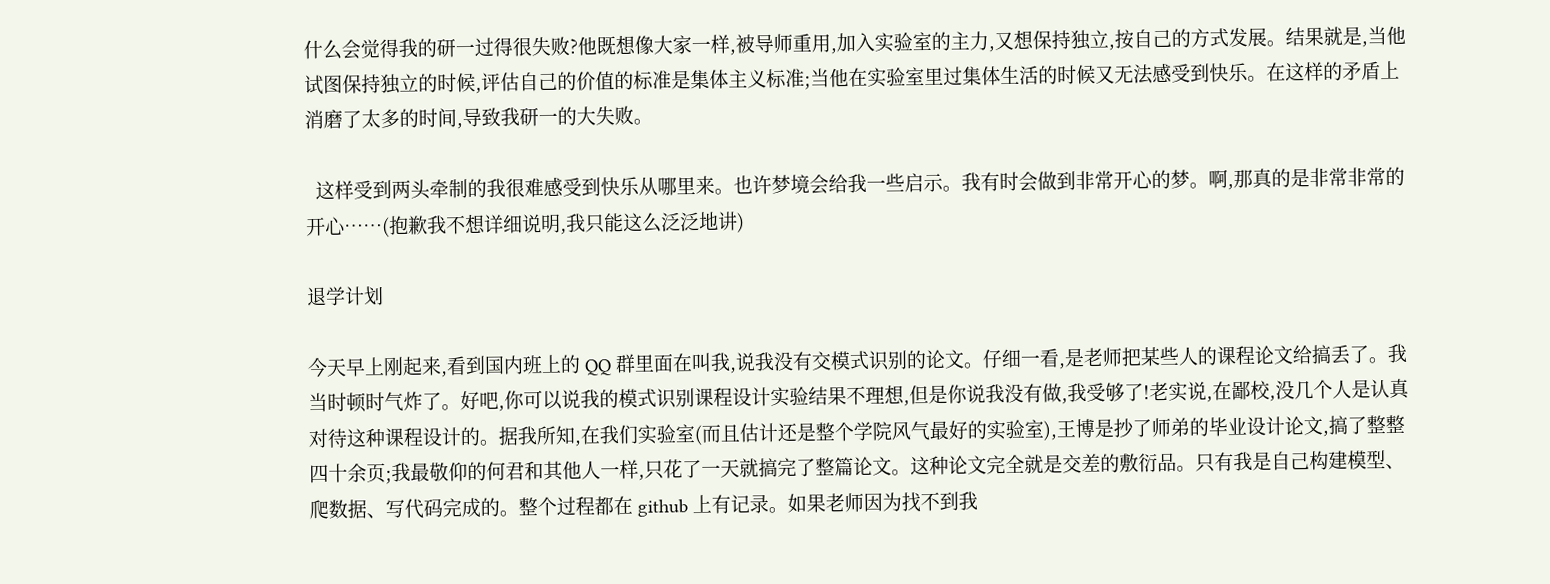什么会觉得我的研一过得很失败?他既想像大家一样,被导师重用,加入实验室的主力,又想保持独立,按自己的方式发展。结果就是,当他试图保持独立的时候,评估自己的价值的标准是集体主义标准;当他在实验室里过集体生活的时候又无法感受到快乐。在这样的矛盾上消磨了太多的时间,导致我研一的大失败。

  这样受到两头牵制的我很难感受到快乐从哪里来。也许梦境会给我一些启示。我有时会做到非常开心的梦。啊,那真的是非常非常的开心……(抱歉我不想详细说明,我只能这么泛泛地讲)

退学计划

今天早上刚起来,看到国内班上的 QQ 群里面在叫我,说我没有交模式识别的论文。仔细一看,是老师把某些人的课程论文给搞丢了。我当时顿时气炸了。好吧,你可以说我的模式识别课程设计实验结果不理想,但是你说我没有做,我受够了!老实说,在鄙校,没几个人是认真对待这种课程设计的。据我所知,在我们实验室(而且估计还是整个学院风气最好的实验室),王博是抄了师弟的毕业设计论文,搞了整整四十余页;我最敬仰的何君和其他人一样,只花了一天就搞完了整篇论文。这种论文完全就是交差的敷衍品。只有我是自己构建模型、爬数据、写代码完成的。整个过程都在 github 上有记录。如果老师因为找不到我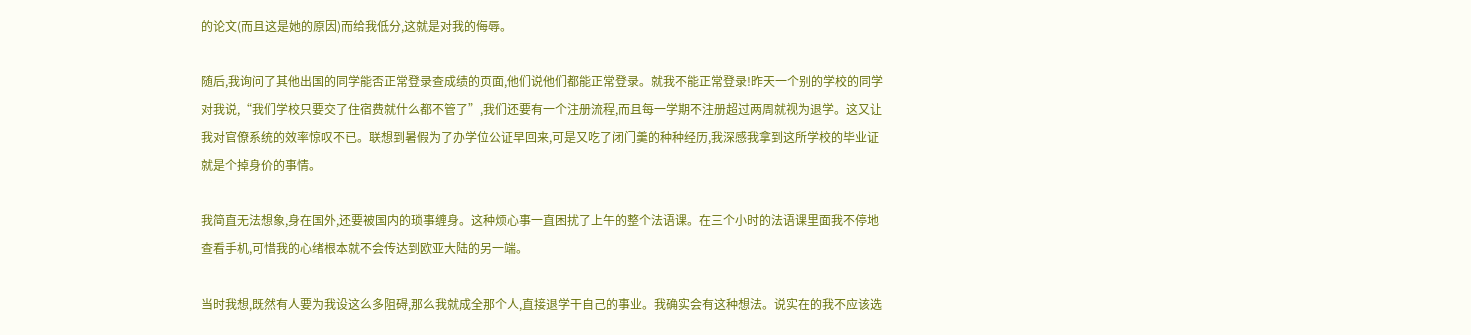的论文(而且这是她的原因)而给我低分,这就是对我的侮辱。

随后,我询问了其他出国的同学能否正常登录查成绩的页面,他们说他们都能正常登录。就我不能正常登录!昨天一个别的学校的同学对我说,“我们学校只要交了住宿费就什么都不管了”,我们还要有一个注册流程,而且每一学期不注册超过两周就视为退学。这又让我对官僚系统的效率惊叹不已。联想到暑假为了办学位公证早回来,可是又吃了闭门羹的种种经历,我深感我拿到这所学校的毕业证就是个掉身价的事情。

我简直无法想象,身在国外,还要被国内的琐事缠身。这种烦心事一直困扰了上午的整个法语课。在三个小时的法语课里面我不停地查看手机,可惜我的心绪根本就不会传达到欧亚大陆的另一端。

当时我想,既然有人要为我设这么多阻碍,那么我就成全那个人,直接退学干自己的事业。我确实会有这种想法。说实在的我不应该选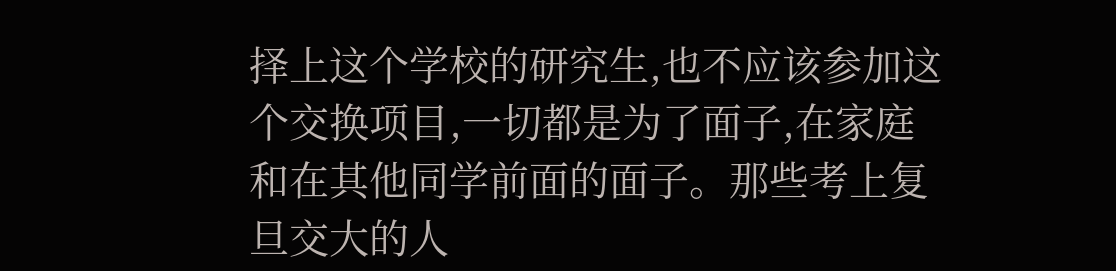择上这个学校的研究生,也不应该参加这个交换项目,一切都是为了面子,在家庭和在其他同学前面的面子。那些考上复旦交大的人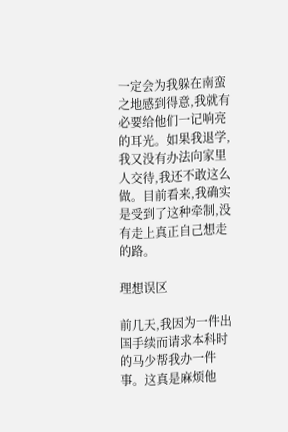一定会为我躲在南蛮之地感到得意,我就有必要给他们一记响亮的耳光。如果我退学,我又没有办法向家里人交待,我还不敢这么做。目前看来,我确实是受到了这种牵制,没有走上真正自己想走的路。

理想误区

前几天,我因为一件出国手续而请求本科时的马少帮我办一件事。这真是麻烦他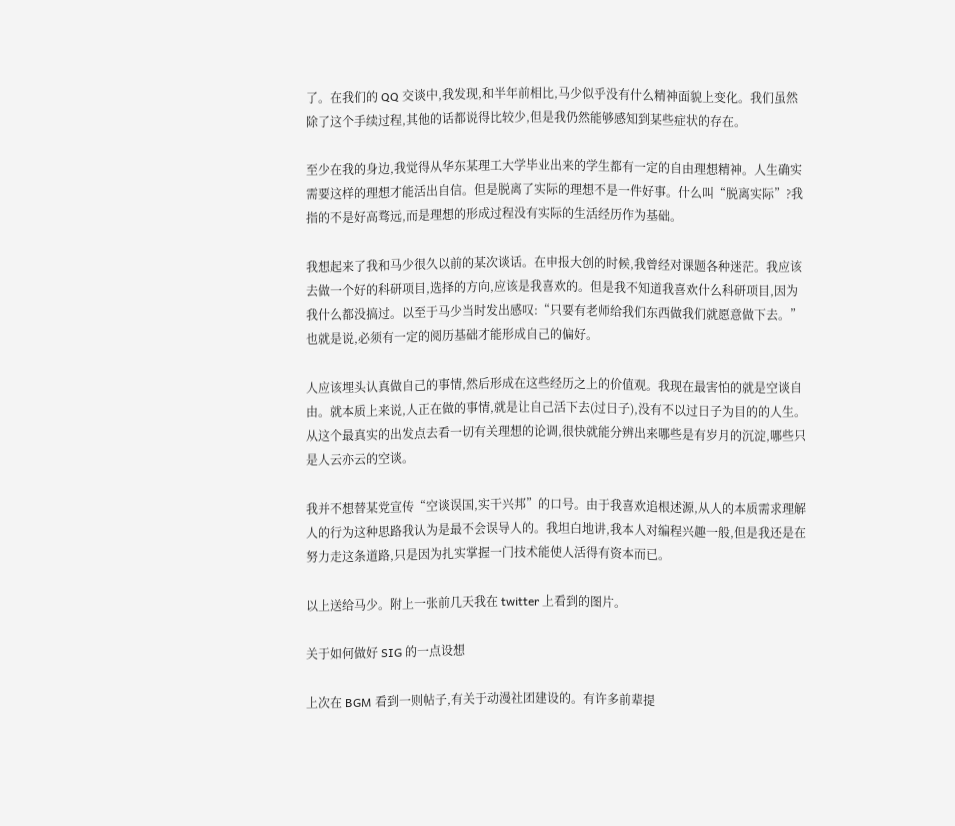了。在我们的 QQ 交谈中,我发现,和半年前相比,马少似乎没有什么精神面貌上变化。我们虽然除了这个手续过程,其他的话都说得比较少,但是我仍然能够感知到某些症状的存在。

至少在我的身边,我觉得从华东某理工大学毕业出来的学生都有一定的自由理想精神。人生确实需要这样的理想才能活出自信。但是脱离了实际的理想不是一件好事。什么叫“脱离实际”?我指的不是好高骛远,而是理想的形成过程没有实际的生活经历作为基础。

我想起来了我和马少很久以前的某次谈话。在申报大创的时候,我曾经对课题各种迷茫。我应该去做一个好的科研项目,选择的方向,应该是我喜欢的。但是我不知道我喜欢什么科研项目,因为我什么都没搞过。以至于马少当时发出感叹:“只要有老师给我们东西做我们就愿意做下去。”也就是说,必须有一定的阅历基础才能形成自己的偏好。

人应该埋头认真做自己的事情,然后形成在这些经历之上的价值观。我现在最害怕的就是空谈自由。就本质上来说,人正在做的事情,就是让自己活下去(过日子),没有不以过日子为目的的人生。从这个最真实的出发点去看一切有关理想的论调,很快就能分辨出来哪些是有岁月的沉淀,哪些只是人云亦云的空谈。

我并不想替某党宣传“空谈误国,实干兴邦”的口号。由于我喜欢追根述源,从人的本质需求理解人的行为这种思路我认为是最不会误导人的。我坦白地讲,我本人对编程兴趣一般,但是我还是在努力走这条道路,只是因为扎实掌握一门技术能使人活得有资本而已。

以上送给马少。附上一张前几天我在 twitter 上看到的图片。

关于如何做好 SIG 的一点设想

上次在 BGM 看到一则帖子,有关于动漫社团建设的。有许多前辈提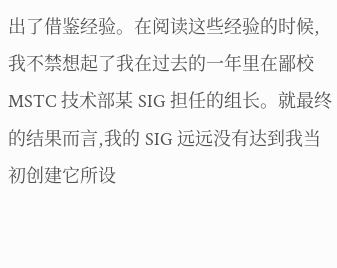出了借鉴经验。在阅读这些经验的时候,我不禁想起了我在过去的一年里在鄙校 MSTC 技术部某 SIG 担任的组长。就最终的结果而言,我的 SIG 远远没有达到我当初创建它所设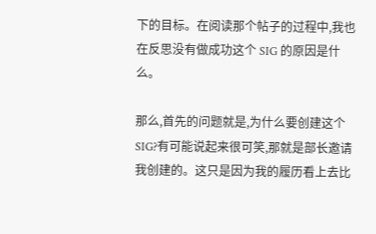下的目标。在阅读那个帖子的过程中,我也在反思没有做成功这个 SIG 的原因是什么。

那么,首先的问题就是,为什么要创建这个 SIG?有可能说起来很可笑,那就是部长邀请我创建的。这只是因为我的履历看上去比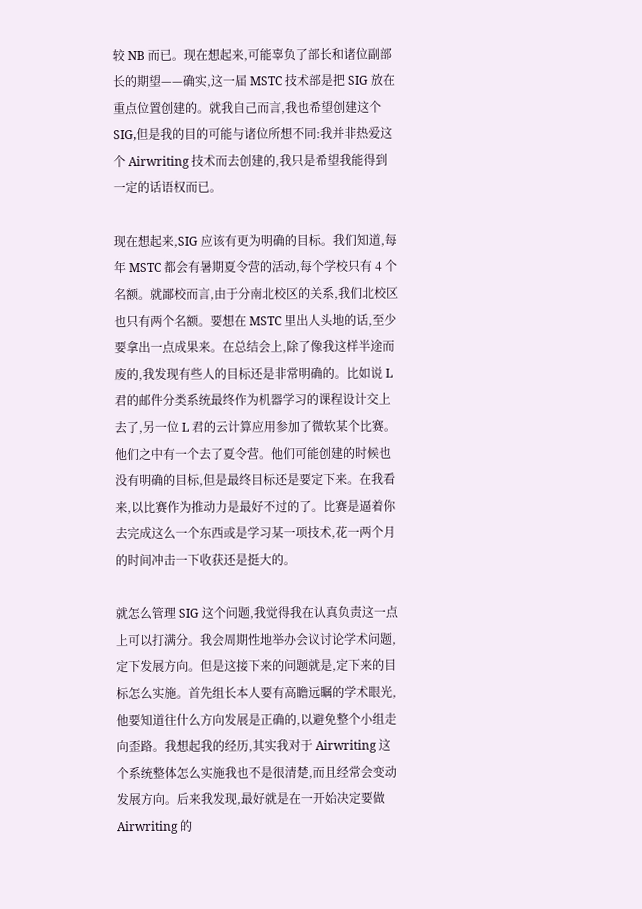较 NB 而已。现在想起来,可能辜负了部长和诸位副部长的期望——确实,这一届 MSTC 技术部是把 SIG 放在重点位置创建的。就我自己而言,我也希望创建这个 SIG,但是我的目的可能与诸位所想不同:我并非热爱这个 Airwriting 技术而去创建的,我只是希望我能得到一定的话语权而已。

现在想起来,SIG 应该有更为明确的目标。我们知道,每年 MSTC 都会有暑期夏令营的活动,每个学校只有 4 个名额。就鄙校而言,由于分南北校区的关系,我们北校区也只有两个名额。要想在 MSTC 里出人头地的话,至少要拿出一点成果来。在总结会上,除了像我这样半途而废的,我发现有些人的目标还是非常明确的。比如说 L 君的邮件分类系统最终作为机器学习的课程设计交上去了,另一位 L 君的云计算应用参加了微软某个比赛。他们之中有一个去了夏令营。他们可能创建的时候也没有明确的目标,但是最终目标还是要定下来。在我看来,以比赛作为推动力是最好不过的了。比赛是逼着你去完成这么一个东西或是学习某一项技术,花一两个月的时间冲击一下收获还是挺大的。

就怎么管理 SIG 这个问题,我觉得我在认真负责这一点上可以打满分。我会周期性地举办会议讨论学术问题,定下发展方向。但是这接下来的问题就是,定下来的目标怎么实施。首先组长本人要有高瞻远瞩的学术眼光,他要知道往什么方向发展是正确的,以避免整个小组走向歪路。我想起我的经历,其实我对于 Airwriting 这个系统整体怎么实施我也不是很清楚,而且经常会变动发展方向。后来我发现,最好就是在一开始决定要做 Airwriting 的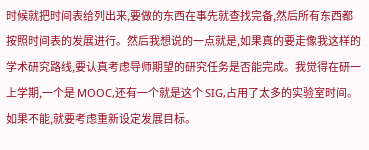时候就把时间表给列出来,要做的东西在事先就查找完备,然后所有东西都按照时间表的发展进行。然后我想说的一点就是,如果真的要走像我这样的学术研究路线,要认真考虑导师期望的研究任务是否能完成。我觉得在研一上学期,一个是 MOOC,还有一个就是这个 SIG,占用了太多的实验室时间。如果不能,就要考虑重新设定发展目标。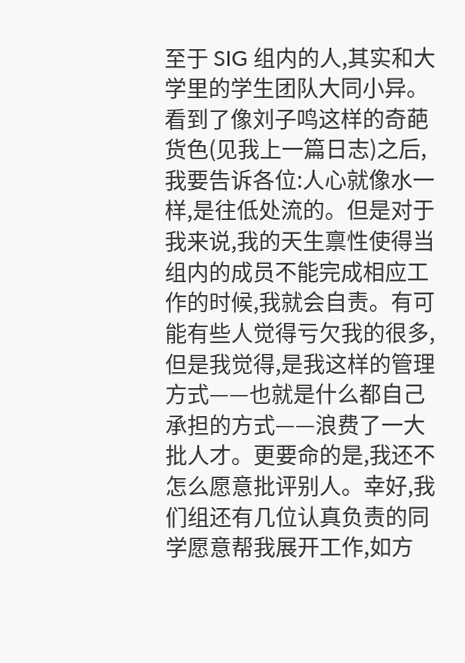至于 SIG 组内的人,其实和大学里的学生团队大同小异。看到了像刘子鸣这样的奇葩货色(见我上一篇日志)之后,我要告诉各位:人心就像水一样,是往低处流的。但是对于我来说,我的天生禀性使得当组内的成员不能完成相应工作的时候,我就会自责。有可能有些人觉得亏欠我的很多,但是我觉得,是我这样的管理方式——也就是什么都自己承担的方式——浪费了一大批人才。更要命的是,我还不怎么愿意批评别人。幸好,我们组还有几位认真负责的同学愿意帮我展开工作,如方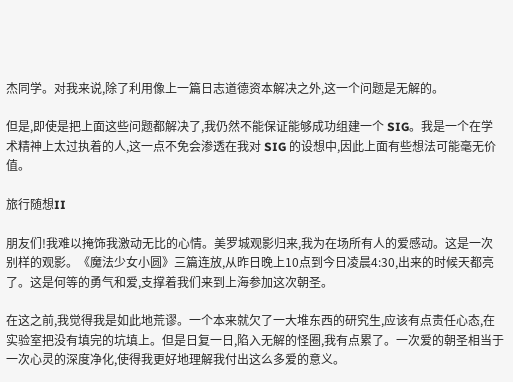杰同学。对我来说,除了利用像上一篇日志道德资本解决之外,这一个问题是无解的。

但是,即使是把上面这些问题都解决了,我仍然不能保证能够成功组建一个 SIG。我是一个在学术精神上太过执着的人,这一点不免会渗透在我对 SIG 的设想中,因此上面有些想法可能毫无价值。

旅行随想II

朋友们!我难以掩饰我激动无比的心情。美罗城观影归来,我为在场所有人的爱感动。这是一次别样的观影。《魔法少女小圆》三篇连放,从昨日晚上10点到今日凌晨4:30,出来的时候天都亮了。这是何等的勇气和爱,支撑着我们来到上海参加这次朝圣。

在这之前,我觉得我是如此地荒谬。一个本来就欠了一大堆东西的研究生,应该有点责任心态,在实验室把没有填完的坑填上。但是日复一日,陷入无解的怪圈,我有点累了。一次爱的朝圣相当于一次心灵的深度净化,使得我更好地理解我付出这么多爱的意义。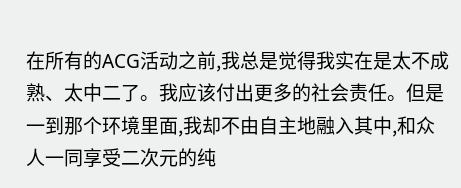在所有的ACG活动之前,我总是觉得我实在是太不成熟、太中二了。我应该付出更多的社会责任。但是一到那个环境里面,我却不由自主地融入其中,和众人一同享受二次元的纯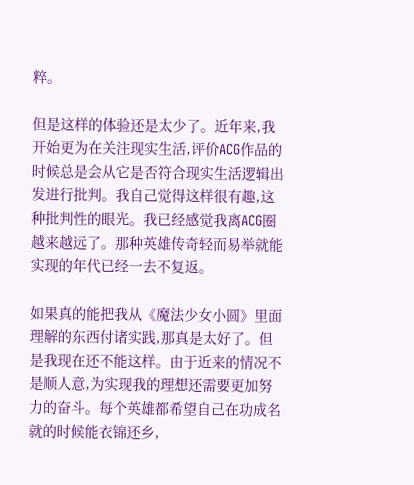粹。

但是这样的体验还是太少了。近年来,我开始更为在关注现实生活,评价ACG作品的时候总是会从它是否符合现实生活逻辑出发进行批判。我自己觉得这样很有趣,这种批判性的眼光。我已经感觉我离ACG圈越来越远了。那种英雄传奇轻而易举就能实现的年代已经一去不复返。

如果真的能把我从《魔法少女小圆》里面理解的东西付诸实践,那真是太好了。但是我现在还不能这样。由于近来的情况不是顺人意,为实现我的理想还需要更加努力的奋斗。每个英雄都希望自己在功成名就的时候能衣锦还乡,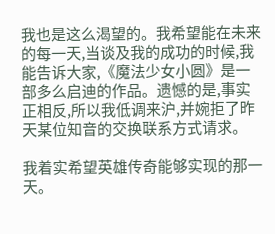我也是这么渴望的。我希望能在未来的每一天,当谈及我的成功的时候,我能告诉大家,《魔法少女小圆》是一部多么启迪的作品。遗憾的是,事实正相反,所以我低调来沪,并婉拒了昨天某位知音的交换联系方式请求。

我着实希望英雄传奇能够实现的那一天。